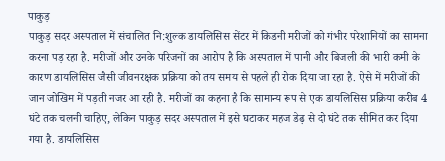पाकुड़
पाकुड़ सदर अस्पताल में संचालित नि:शुल्क डायलिसिस सेंटर में किडनी मरीजों को गंभीर परेशानियों का सामना करना पड़ रहा है. मरीजों और उनके परिजनों का आरोप है कि अस्पताल में पानी और बिजली की भारी कमी के कारण डायलिसिस जैसी जीवनरक्षक प्रक्रिया को तय समय से पहले ही रोक दिया जा रहा है. ऐसे में मरीजों की जान जोखिम में पड़ती नजर आ रही है. मरीजों का कहना है कि सामान्य रूप से एक डायलिसिस प्रक्रिया करीब 4 घंटे तक चलनी चाहिए, लेकिन पाकुड़ सदर अस्पताल में इसे घटाकर महज डेढ़ से दो घंटे तक सीमित कर दिया गया है. डायलिसिस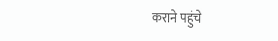कराने पहुंचे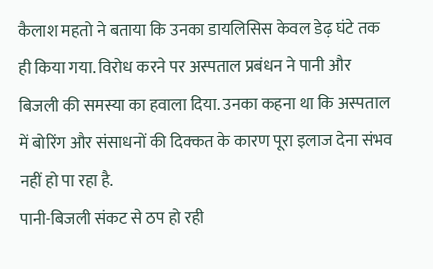कैलाश महतो ने बताया कि उनका डायलिसिस केवल डेढ़ घंटे तक ही किया गया. विरोध करने पर अस्पताल प्रबंधन ने पानी और बिजली की समस्या का हवाला दिया. उनका कहना था कि अस्पताल में बोरिंग और संसाधनों की दिक्कत के कारण पूरा इलाज देना संभव नहीं हो पा रहा है.
पानी-बिजली संकट से ठप हो रही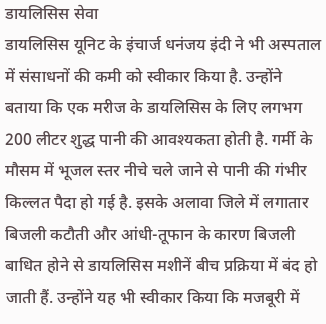डायलिसिस सेवा
डायलिसिस यूनिट के इंचार्ज धनंजय इंदी ने भी अस्पताल में संसाधनों की कमी को स्वीकार किया है. उन्होंने बताया कि एक मरीज के डायलिसिस के लिए लगभग 200 लीटर शुद्ध पानी की आवश्यकता होती है. गर्मी के मौसम में भूजल स्तर नीचे चले जाने से पानी की गंभीर किल्लत पैदा हो गई है. इसके अलावा जिले में लगातार बिजली कटौती और आंधी-तूफान के कारण बिजली बाधित होने से डायलिसिस मशीनें बीच प्रक्रिया में बंद हो जाती हैं. उन्होंने यह भी स्वीकार किया कि मजबूरी में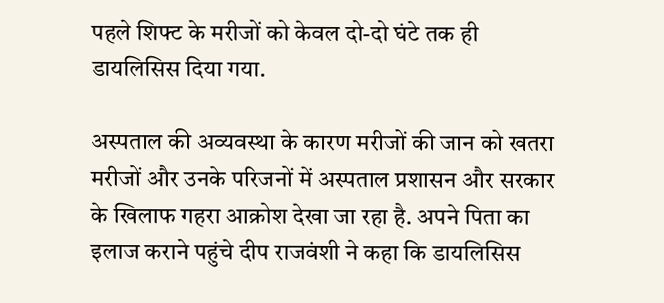पहले शिफ्ट के मरीजों को केवल दो-दो घंटे तक ही डायलिसिस दिया गया.

अस्पताल की अव्यवस्था के कारण मरीजों की जान को खतरा
मरीजों और उनके परिजनों में अस्पताल प्रशासन और सरकार के खिलाफ गहरा आक्रोश देखा जा रहा है. अपने पिता का इलाज कराने पहुंचे दीप राजवंशी ने कहा कि डायलिसिस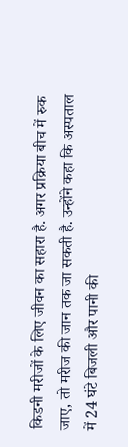किडनी मरीजों के लिए जीवन का सहारा है. अगर प्रक्रिया बीच में रुक जाए, तो मरीज की जान तक जा सकती है. उन्होंने कहा कि अस्पताल में 24 घंटे बिजली और पानी की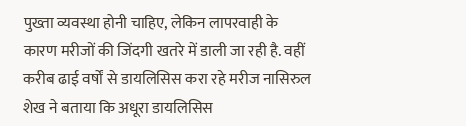पुख्ता व्यवस्था होनी चाहिए, लेकिन लापरवाही के कारण मरीजों की जिंदगी खतरे में डाली जा रही है. वहीं करीब ढाई वर्षों से डायलिसिस करा रहे मरीज नासिरुल शेख ने बताया कि अधूरा डायलिसिस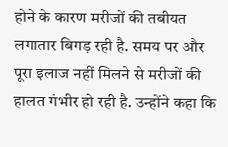होने के कारण मरीजों की तबीयत लगातार बिगड़ रही है. समय पर और पूरा इलाज नहीं मिलने से मरीजों की हालत गंभीर हो रही है. उन्होंने कहा कि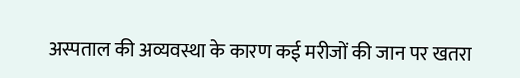अस्पताल की अव्यवस्था के कारण कई मरीजों की जान पर खतरा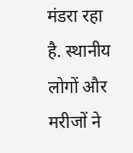मंडरा रहा है. स्थानीय लोगों और मरीजों ने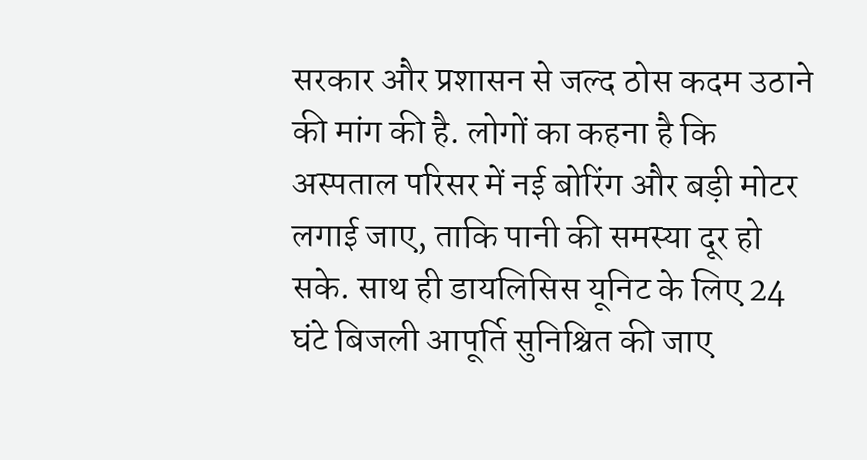सरकार और प्रशासन से जल्द ठोस कदम उठाने की मांग की है. लोगों का कहना है कि अस्पताल परिसर में नई बोरिंग और बड़ी मोटर लगाई जाए, ताकि पानी की समस्या दूर हो सके. साथ ही डायलिसिस यूनिट के लिए 24 घंटे बिजली आपूर्ति सुनिश्चित की जाए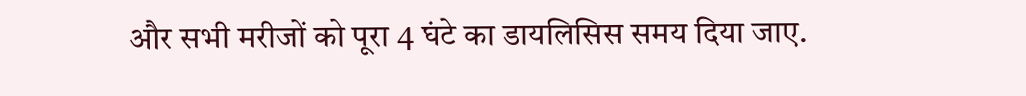और सभी मरीजों को पूरा 4 घंटे का डायलिसिस समय दिया जाए.